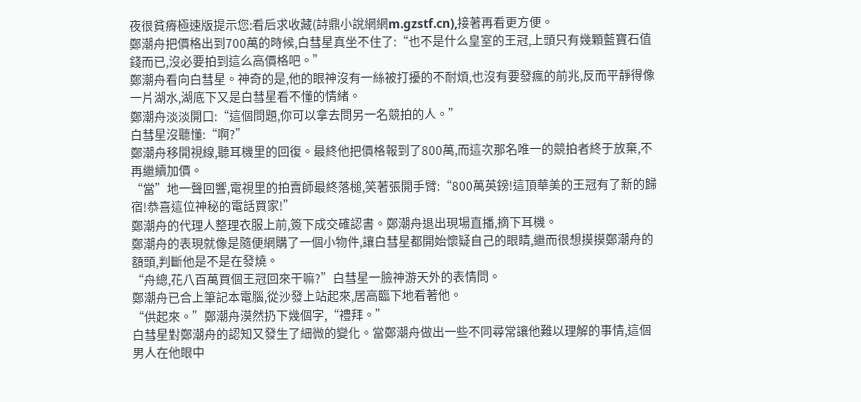夜很貧瘠極速版提示您:看后求收藏(詩鼎小說網網m.gzstf.cn),接著再看更方便。
鄭潮舟把價格出到700萬的時候,白彗星真坐不住了:“也不是什么皇室的王冠,上頭只有幾顆藍寶石值錢而已,沒必要拍到這么高價格吧。”
鄭潮舟看向白彗星。神奇的是,他的眼神沒有一絲被打擾的不耐煩,也沒有要發瘋的前兆,反而平靜得像一片湖水,湖底下又是白彗星看不懂的情緒。
鄭潮舟淡淡開口:“這個問題,你可以拿去問另一名競拍的人。”
白彗星沒聽懂:“啊?”
鄭潮舟移開視線,聽耳機里的回復。最終他把價格報到了800萬,而這次那名唯一的競拍者終于放棄,不再繼續加價。
“當”地一聲回響,電視里的拍賣師最終落槌,笑著張開手臂:“800萬英鎊!這頂華美的王冠有了新的歸宿!恭喜這位神秘的電話買家!”
鄭潮舟的代理人整理衣服上前,簽下成交確認書。鄭潮舟退出現場直播,摘下耳機。
鄭潮舟的表現就像是隨便網購了一個小物件,讓白彗星都開始懷疑自己的眼睛,繼而很想摸摸鄭潮舟的額頭,判斷他是不是在發燒。
“舟總,花八百萬買個王冠回來干嘛?”白彗星一臉神游天外的表情問。
鄭潮舟已合上筆記本電腦,從沙發上站起來,居高臨下地看著他。
“供起來。”鄭潮舟漠然扔下幾個字,“禮拜。”
白彗星對鄭潮舟的認知又發生了細微的變化。當鄭潮舟做出一些不同尋常讓他難以理解的事情,這個男人在他眼中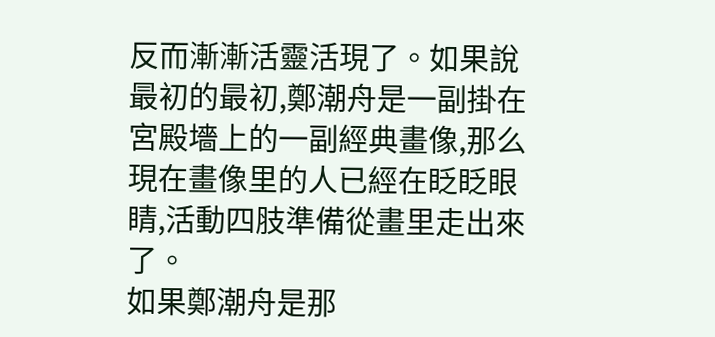反而漸漸活靈活現了。如果說最初的最初,鄭潮舟是一副掛在宮殿墻上的一副經典畫像,那么現在畫像里的人已經在眨眨眼睛,活動四肢準備從畫里走出來了。
如果鄭潮舟是那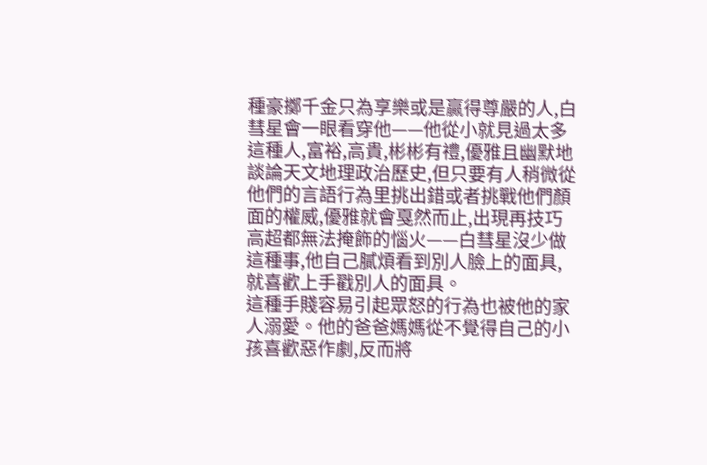種豪擲千金只為享樂或是贏得尊嚴的人,白彗星會一眼看穿他——他從小就見過太多這種人,富裕,高貴,彬彬有禮,優雅且幽默地談論天文地理政治歷史,但只要有人稍微從他們的言語行為里挑出錯或者挑戰他們顏面的權威,優雅就會戛然而止,出現再技巧高超都無法掩飾的惱火——白彗星沒少做這種事,他自己膩煩看到別人臉上的面具,就喜歡上手戳別人的面具。
這種手賤容易引起眾怒的行為也被他的家人溺愛。他的爸爸媽媽從不覺得自己的小孩喜歡惡作劇,反而將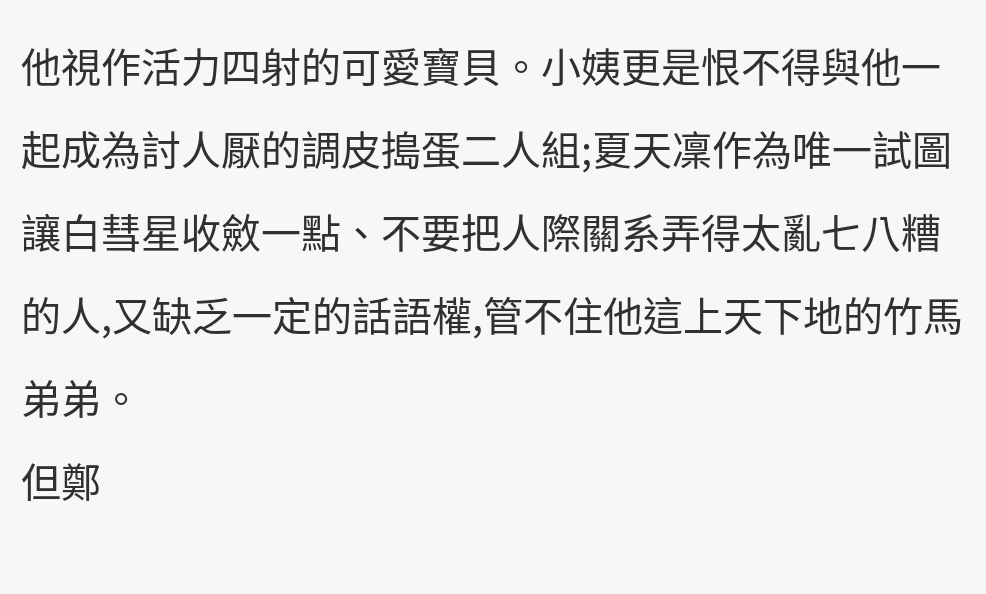他視作活力四射的可愛寶貝。小姨更是恨不得與他一起成為討人厭的調皮搗蛋二人組;夏天凜作為唯一試圖讓白彗星收斂一點、不要把人際關系弄得太亂七八糟的人,又缺乏一定的話語權,管不住他這上天下地的竹馬弟弟。
但鄭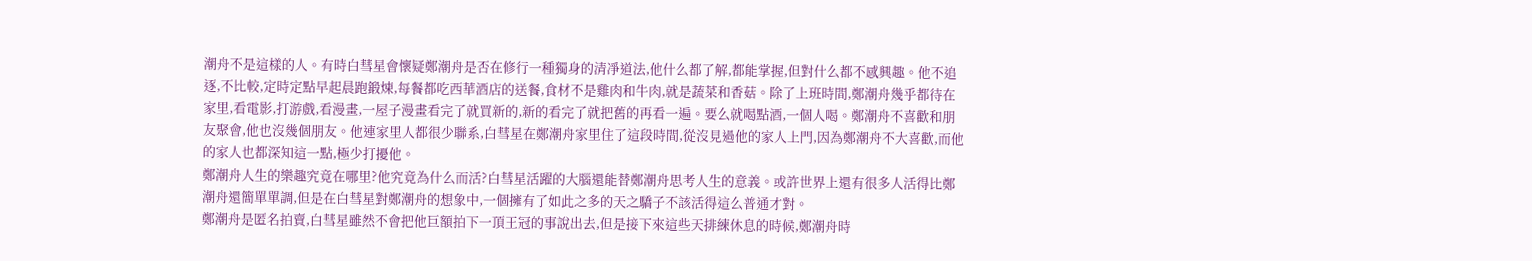潮舟不是這樣的人。有時白彗星會懷疑鄭潮舟是否在修行一種獨身的清凈道法,他什么都了解,都能掌握,但對什么都不感興趣。他不追逐,不比較,定時定點早起晨跑鍛煉,每餐都吃西華酒店的送餐,食材不是雞肉和牛肉,就是蔬菜和香菇。除了上班時間,鄭潮舟幾乎都待在家里,看電影,打游戲,看漫畫,一屋子漫畫看完了就買新的,新的看完了就把舊的再看一遍。要么就喝點酒,一個人喝。鄭潮舟不喜歡和朋友聚會,他也沒幾個朋友。他連家里人都很少聯系,白彗星在鄭潮舟家里住了這段時間,從沒見過他的家人上門,因為鄭潮舟不大喜歡,而他的家人也都深知這一點,極少打擾他。
鄭潮舟人生的樂趣究竟在哪里?他究竟為什么而活?白彗星活躍的大腦還能替鄭潮舟思考人生的意義。或許世界上還有很多人活得比鄭潮舟還簡單單調,但是在白彗星對鄭潮舟的想象中,一個擁有了如此之多的天之驕子不該活得這么普通才對。
鄭潮舟是匿名拍賣,白彗星雖然不會把他巨額拍下一頂王冠的事說出去,但是接下來這些天排練休息的時候,鄭潮舟時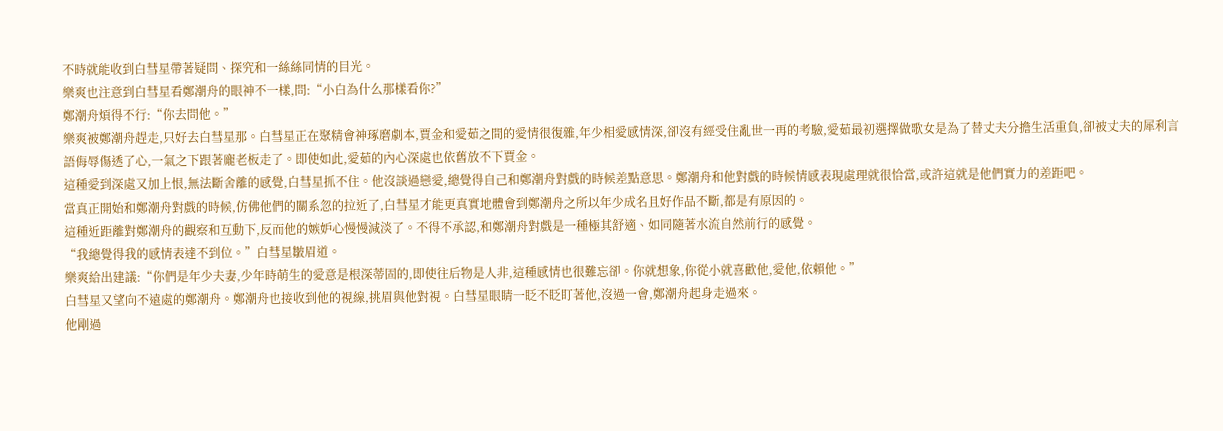不時就能收到白彗星帶著疑問、探究和一絲絲同情的目光。
樂爽也注意到白彗星看鄭潮舟的眼神不一樣,問:“小白為什么那樣看你?”
鄭潮舟煩得不行:“你去問他。”
樂爽被鄭潮舟趕走,只好去白彗星那。白彗星正在聚精會神琢磨劇本,賈金和愛茹之間的愛情很復雜,年少相愛感情深,卻沒有經受住亂世一再的考驗,愛茹最初選擇做歌女是為了替丈夫分擔生活重負,卻被丈夫的犀利言語侮辱傷透了心,一氣之下跟著龐老板走了。即使如此,愛茹的內心深處也依舊放不下賈金。
這種愛到深處又加上恨,無法斷舍離的感覺,白彗星抓不住。他沒談過戀愛,總覺得自己和鄭潮舟對戲的時候差點意思。鄭潮舟和他對戲的時候情感表現處理就很恰當,或許這就是他們實力的差距吧。
當真正開始和鄭潮舟對戲的時候,仿佛他們的關系忽的拉近了,白彗星才能更真實地體會到鄭潮舟之所以年少成名且好作品不斷,都是有原因的。
這種近距離對鄭潮舟的觀察和互動下,反而他的嫉妒心慢慢減淡了。不得不承認,和鄭潮舟對戲是一種極其舒適、如同隨著水流自然前行的感覺。
“我總覺得我的感情表達不到位。”白彗星皺眉道。
樂爽給出建議:“你們是年少夫妻,少年時萌生的愛意是根深蒂固的,即使往后物是人非,這種感情也很難忘卻。你就想象,你從小就喜歡他,愛他,依賴他。”
白彗星又望向不遠處的鄭潮舟。鄭潮舟也接收到他的視線,挑眉與他對視。白彗星眼睛一眨不眨盯著他,沒過一會,鄭潮舟起身走過來。
他剛過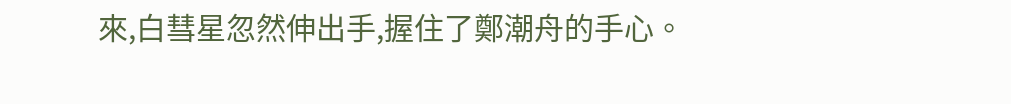來,白彗星忽然伸出手,握住了鄭潮舟的手心。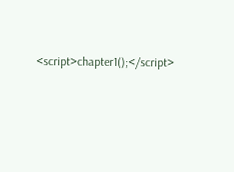<script>chapter1();</script>